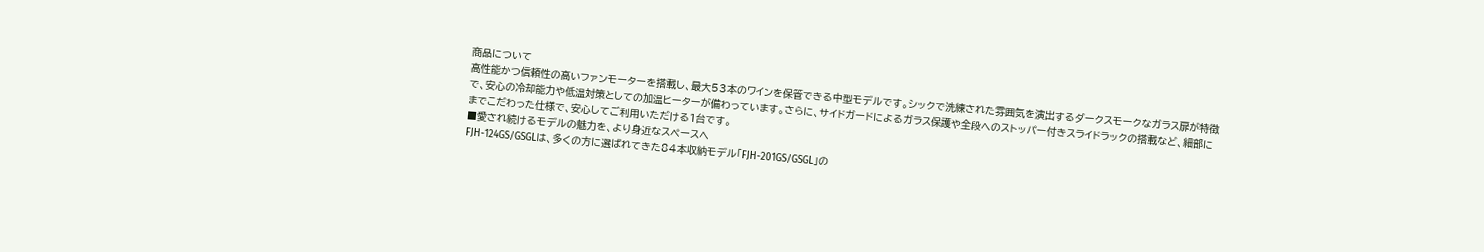商品について
高性能かつ信頼性の高いファンモーターを搭載し、最大53本のワインを保管できる中型モデルです。シックで洗練された雰囲気を演出するダークスモークなガラス扉が特徴で、安心の冷却能力や低温対策としての加温ヒーターが備わっています。さらに、サイドガードによるガラス保護や全段へのストッパー付きスライドラックの搭載など、細部にまでこだわった仕様で、安心してご利用いただける1台です。
■愛され続けるモデルの魅力を、より身近なスペースへ
FJH-124GS/GSGLは、多くの方に選ばれてきた84本収納モデル「FJH-201GS/GSGL」の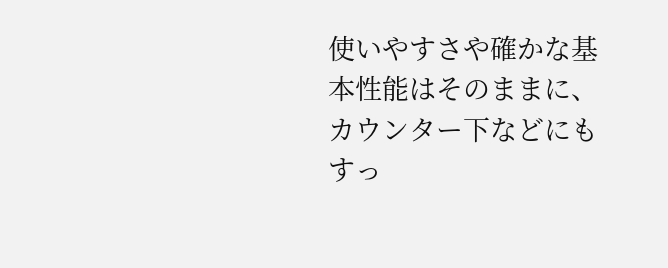使いやすさや確かな基本性能はそのままに、カウンター下などにもすっ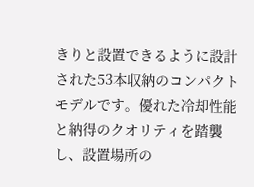きりと設置できるように設計された53本収納のコンパクトモデルです。優れた冷却性能と納得のクオリティを踏襲し、設置場所の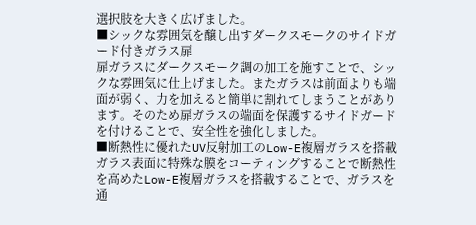選択肢を大きく広げました。
■シックな雰囲気を醸し出すダークスモークのサイドガード付きガラス扉
扉ガラスにダークスモーク調の加工を施すことで、シックな雰囲気に仕上げました。またガラスは前面よりも端面が弱く、力を加えると簡単に割れてしまうことがあります。そのため扉ガラスの端面を保護するサイドガードを付けることで、安全性を強化しました。
■断熱性に優れたUV反射加工のLow-E複層ガラスを搭載
ガラス表面に特殊な膜をコーティングすることで断熱性を高めたLow-E複層ガラスを搭載することで、ガラスを通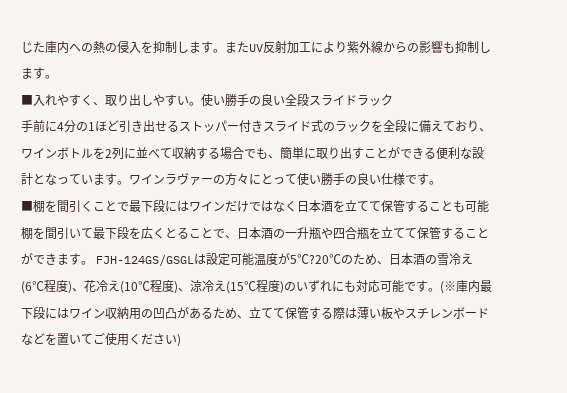じた庫内への熱の侵入を抑制します。またUV反射加工により紫外線からの影響も抑制します。
■入れやすく、取り出しやすい。使い勝手の良い全段スライドラック
手前に4分の1ほど引き出せるストッパー付きスライド式のラックを全段に備えており、ワインボトルを2列に並べて収納する場合でも、簡単に取り出すことができる便利な設計となっています。ワインラヴァーの方々にとって使い勝手の良い仕様です。
■棚を間引くことで最下段にはワインだけではなく日本酒を立てて保管することも可能
棚を間引いて最下段を広くとることで、日本酒の一升瓶や四合瓶を立てて保管することができます。 FJH-124GS/GSGLは設定可能温度が5℃?20℃のため、日本酒の雪冷え(6℃程度)、花冷え(10℃程度)、涼冷え(15℃程度)のいずれにも対応可能です。(※庫内最下段にはワイン収納用の凹凸があるため、立てて保管する際は薄い板やスチレンボードなどを置いてご使用ください)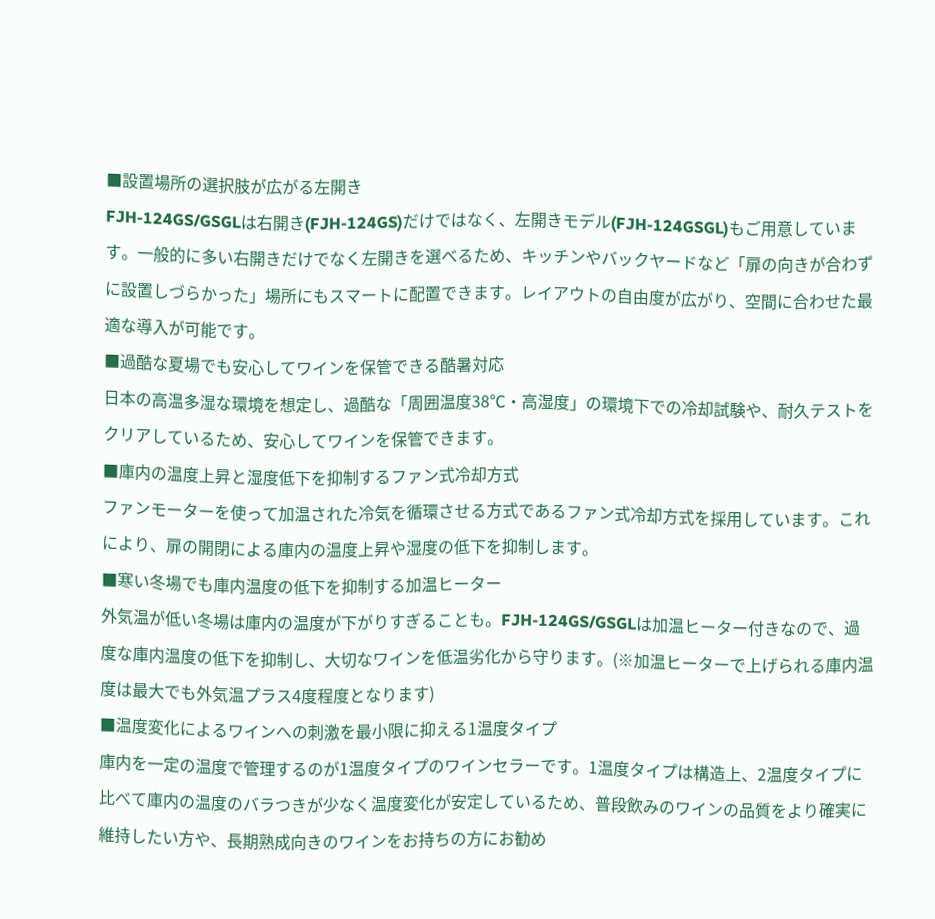■設置場所の選択肢が広がる左開き
FJH-124GS/GSGLは右開き(FJH-124GS)だけではなく、左開きモデル(FJH-124GSGL)もご用意しています。一般的に多い右開きだけでなく左開きを選べるため、キッチンやバックヤードなど「扉の向きが合わずに設置しづらかった」場所にもスマートに配置できます。レイアウトの自由度が広がり、空間に合わせた最適な導入が可能です。
■過酷な夏場でも安心してワインを保管できる酷暑対応
日本の高温多湿な環境を想定し、過酷な「周囲温度38℃・高湿度」の環境下での冷却試験や、耐久テストをクリアしているため、安心してワインを保管できます。
■庫内の温度上昇と湿度低下を抑制するファン式冷却方式
ファンモーターを使って加温された冷気を循環させる方式であるファン式冷却方式を採用しています。これにより、扉の開閉による庫内の温度上昇や湿度の低下を抑制します。
■寒い冬場でも庫内温度の低下を抑制する加温ヒーター
外気温が低い冬場は庫内の温度が下がりすぎることも。FJH-124GS/GSGLは加温ヒーター付きなので、過度な庫内温度の低下を抑制し、大切なワインを低温劣化から守ります。(※加温ヒーターで上げられる庫内温度は最大でも外気温プラス4度程度となります)
■温度変化によるワインへの刺激を最小限に抑える1温度タイプ
庫内を一定の温度で管理するのが1温度タイプのワインセラーです。1温度タイプは構造上、2温度タイプに比べて庫内の温度のバラつきが少なく温度変化が安定しているため、普段飲みのワインの品質をより確実に維持したい方や、長期熟成向きのワインをお持ちの方にお勧め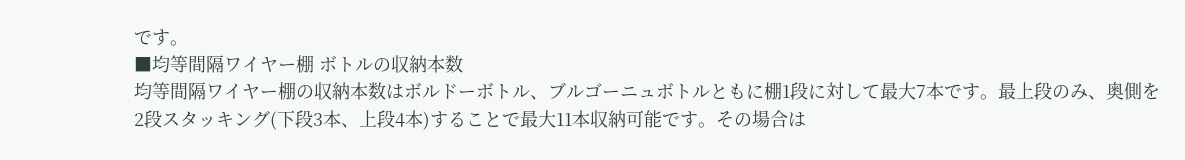です。
■均等間隔ワイヤー棚 ボトルの収納本数
均等間隔ワイヤー棚の収納本数はボルドーボトル、ブルゴーニュボトルともに棚1段に対して最大7本です。最上段のみ、奥側を2段スタッキング(下段3本、上段4本)することで最大11本収納可能です。その場合は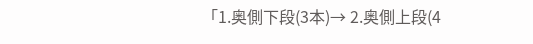「1.奥側下段(3本)→ 2.奥側上段(4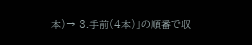本)→ 3.手前(4本)」の順番で収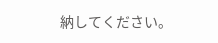納してください。